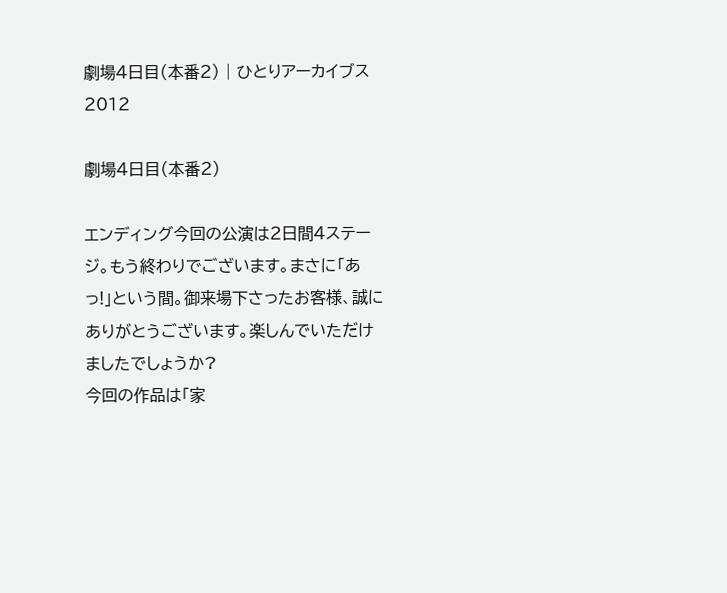劇場4日目(本番2) | ひとりアーカイブス2012

劇場4日目(本番2)

エンディング今回の公演は2日間4ステージ。もう終わりでございます。まさに「あっ!」という間。御来場下さったお客様、誠にありがとうございます。楽しんでいただけましたでしょうか?
今回の作品は「家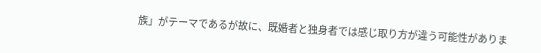族」がテーマであるが故に、既婚者と独身者では感じ取り方が違う可能性がありま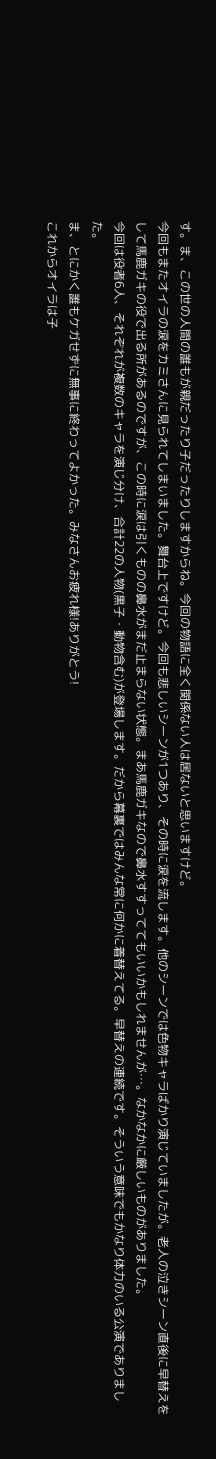す。ま、この世の人間の誰もが親だったり子だったりしますからね。今回の物語に全く関係ない人は居ないと思いますけど。
今回もまたオイラの涙をカミさんに見られてしまいました。舞台上ですけど。今回も悲しいシーンが1つあり、その時に涙を流します。他のシーンでは色物キャラばかり演じていましたが。老人の泣きシーン直後に早替えをして馬鹿ガキの役で出る所があるのですが、この時に涙は引くものの鼻水がまだ止まらない状態。まあ馬鹿ガキなので鼻水すすっててもいいかもしれませんが…。なかなかに厳しいものがありました。
今回は役者6人、それぞれが複数のキャラを演じ分け、合計22の人物(黒子・動物含む)が登場します。だから幕裏ではみんな常に何かに着替えてる。早替えの連続です。そういう意味でもかなり体力のいる公演でありました。
ま、とにかく誰もケガせずに無事に終わってよかった。みなさんお疲れ様!ありがとう!
これからオイラは子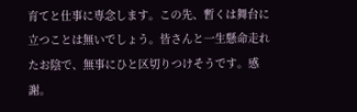育てと仕事に専念します。この先、暫くは舞台に立つことは無いでしょう。皆さんと一生懸命走れたお陰で、無事にひと区切りつけそうです。感謝。